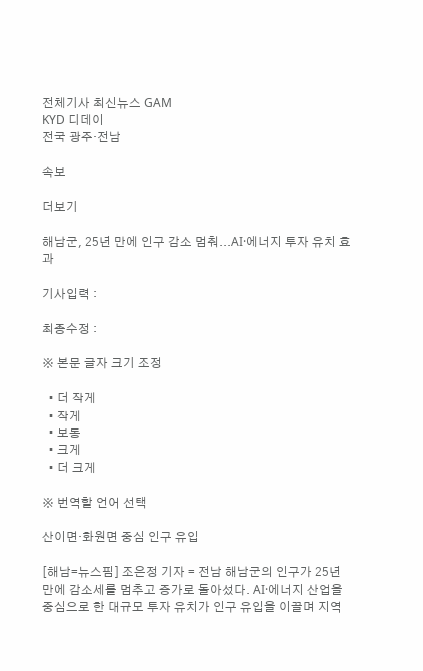전체기사 최신뉴스 GAM
KYD 디데이
전국 광주·전남

속보

더보기

해남군, 25년 만에 인구 감소 멈춰...AI·에너지 투자 유치 효과

기사입력 :

최종수정 :

※ 본문 글자 크기 조정

  • 더 작게
  • 작게
  • 보통
  • 크게
  • 더 크게

※ 번역할 언어 선택

산이면·화원면 중심 인구 유입

[해남=뉴스핌] 조은정 기자 = 전남 해남군의 인구가 25년 만에 감소세를 멈추고 증가로 돌아섰다. AI·에너지 산업을 중심으로 한 대규모 투자 유치가 인구 유입을 이끌며 지역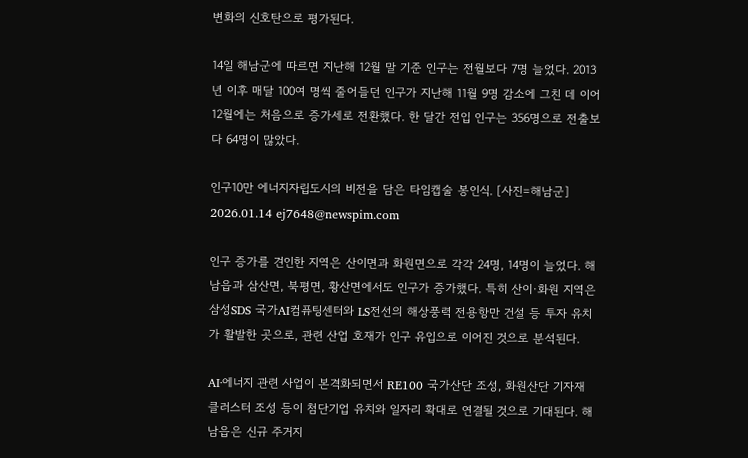변화의 신호탄으로 평가된다.

14일 해남군에 따르면 지난해 12월 말 기준 인구는 전월보다 7명 늘었다. 2013년 이후 매달 100여 명씩 줄어들던 인구가 지난해 11월 9명 감소에 그친 데 이어 12월에는 처음으로 증가세로 전환했다. 한 달간 전입 인구는 356명으로 전출보다 64명이 많았다.

인구10만 에너지자립도시의 비전을 담은 타임캡술 봉인식. [사진=해남군] 2026.01.14 ej7648@newspim.com

인구 증가를 견인한 지역은 산이면과 화원면으로 각각 24명, 14명이 늘었다. 해남읍과 삼산면, 북평면, 황산면에서도 인구가 증가했다. 특히 산이·화원 지역은 삼성SDS 국가AI컴퓨팅센터와 LS전선의 해상풍력 전용항만 건설 등 투자 유치가 활발한 곳으로, 관련 산업 호재가 인구 유입으로 이어진 것으로 분석된다.

AI·에너지 관련 사업이 본격화되면서 RE100 국가산단 조성, 화원산단 기자재 클러스터 조성 등이 첨단기업 유치와 일자리 확대로 연결될 것으로 기대된다. 해남읍은 신규 주거지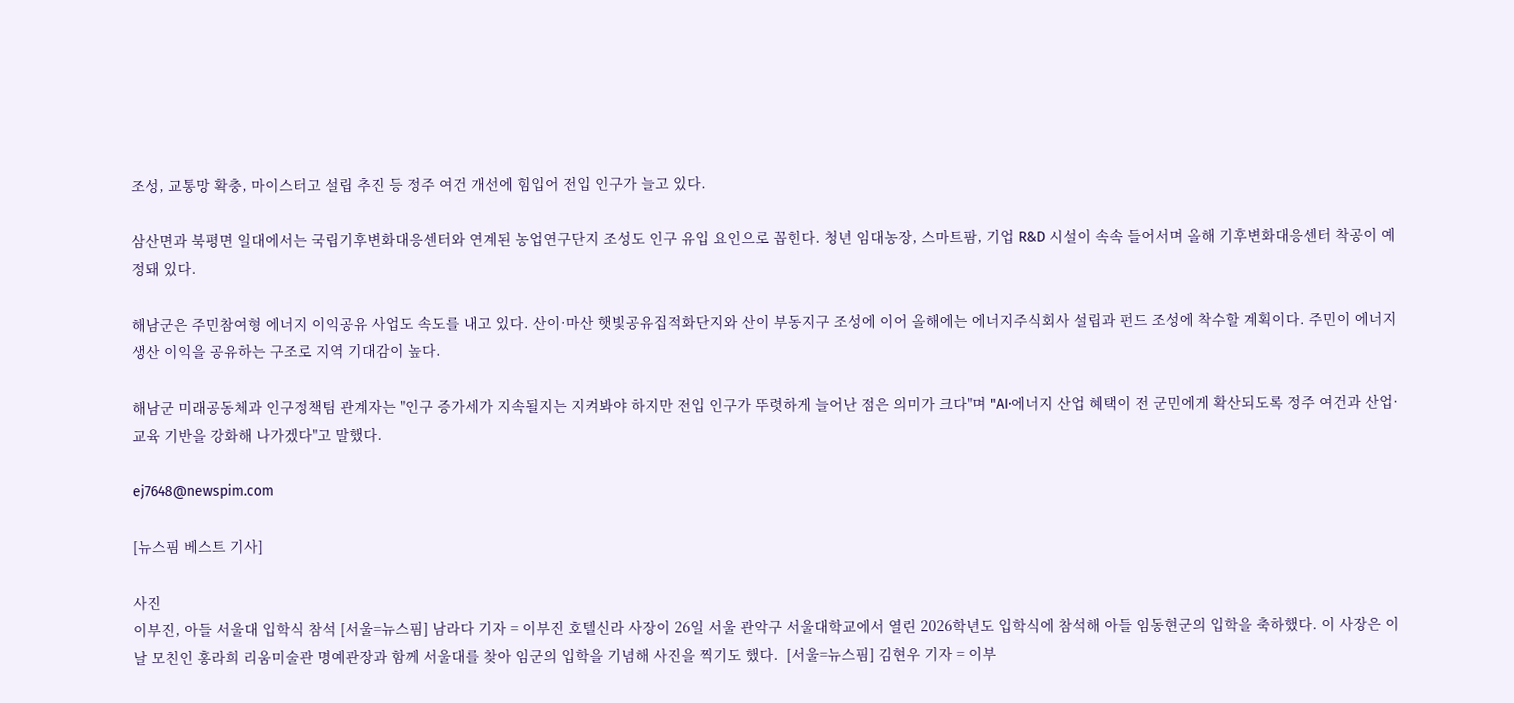조성, 교통망 확충, 마이스터고 설립 추진 등 정주 여건 개선에 힘입어 전입 인구가 늘고 있다.

삼산면과 북평면 일대에서는 국립기후변화대응센터와 연계된 농업연구단지 조성도 인구 유입 요인으로 꼽힌다. 청년 임대농장, 스마트팜, 기업 R&D 시설이 속속 들어서며 올해 기후변화대응센터 착공이 예정돼 있다.

해남군은 주민참여형 에너지 이익공유 사업도 속도를 내고 있다. 산이·마산 햇빛공유집적화단지와 산이 부동지구 조성에 이어 올해에는 에너지주식회사 설립과 펀드 조성에 착수할 계획이다. 주민이 에너지 생산 이익을 공유하는 구조로 지역 기대감이 높다.

해남군 미래공동체과 인구정책팀 관계자는 "인구 증가세가 지속될지는 지켜봐야 하지만 전입 인구가 뚜렷하게 늘어난 점은 의미가 크다"며 "AI·에너지 산업 혜택이 전 군민에게 확산되도록 정주 여건과 산업·교육 기반을 강화해 나가겠다"고 말했다.

ej7648@newspim.com

[뉴스핌 베스트 기사]

사진
이부진, 아들 서울대 입학식 참석 [서울=뉴스핌] 남라다 기자 = 이부진 호텔신라 사장이 26일 서울 관악구 서울대학교에서 열린 2026학년도 입학식에 참석해 아들 임동현군의 입학을 축하했다. 이 사장은 이날 모친인 홍라희 리움미술관 명예관장과 함께 서울대를 찾아 임군의 입학을 기념해 사진을 찍기도 했다.  [서울=뉴스핌] 김현우 기자 = 이부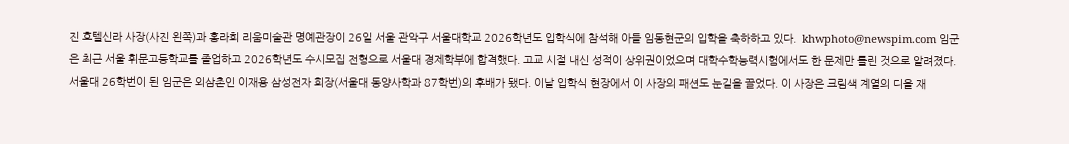진 호텔신라 사장(사진 왼쪽)과 홍라희 리움미술관 명예관장이 26일 서울 관악구 서울대학교 2026학년도 입학식에 참석해 아들 임동현군의 입학을 축하하고 있다.  khwphoto@newspim.com 임군은 최근 서울 휘문고등학교를 졸업하고 2026학년도 수시모집 전형으로 서울대 경제학부에 합격했다. 고교 시절 내신 성적이 상위권이었으며 대학수학능력시험에서도 한 문제만 틀린 것으로 알려졌다. 서울대 26학번이 된 임군은 외삼촌인 이재용 삼성전자 회장(서울대 동양사학과 87학번)의 후배가 됐다. 이날 입학식 현장에서 이 사장의 패션도 눈길을 끌었다. 이 사장은 크림색 계열의 디올 재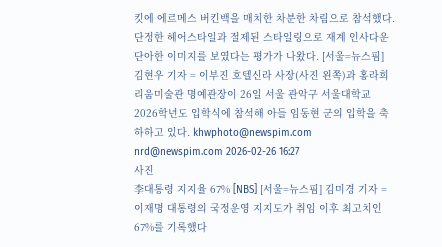킷에 에르메스 버킨백을 매치한 차분한 차림으로 참석했다. 단정한 헤어스타일과 절제된 스타일링으로 재계 인사다운 단아한 이미지를 보였다는 평가가 나왔다. [서울=뉴스핌] 김현우 기자 = 이부진 호텔신라 사장(사진 왼쪽)과 홍라희 리움미술관 명예관장이 26일 서울 관악구 서울대학교 2026학년도 입학식에 참석해 아들 임동현 군의 입학을 축하하고 있다. khwphoto@newspim.com nrd@newspim.com 2026-02-26 16:27
사진
李대통령 지지율 67% [NBS] [서울=뉴스핌] 김미경 기자 = 이재명 대통령의 국정운영 지지도가 취임 이후 최고치인 67%를 기록했다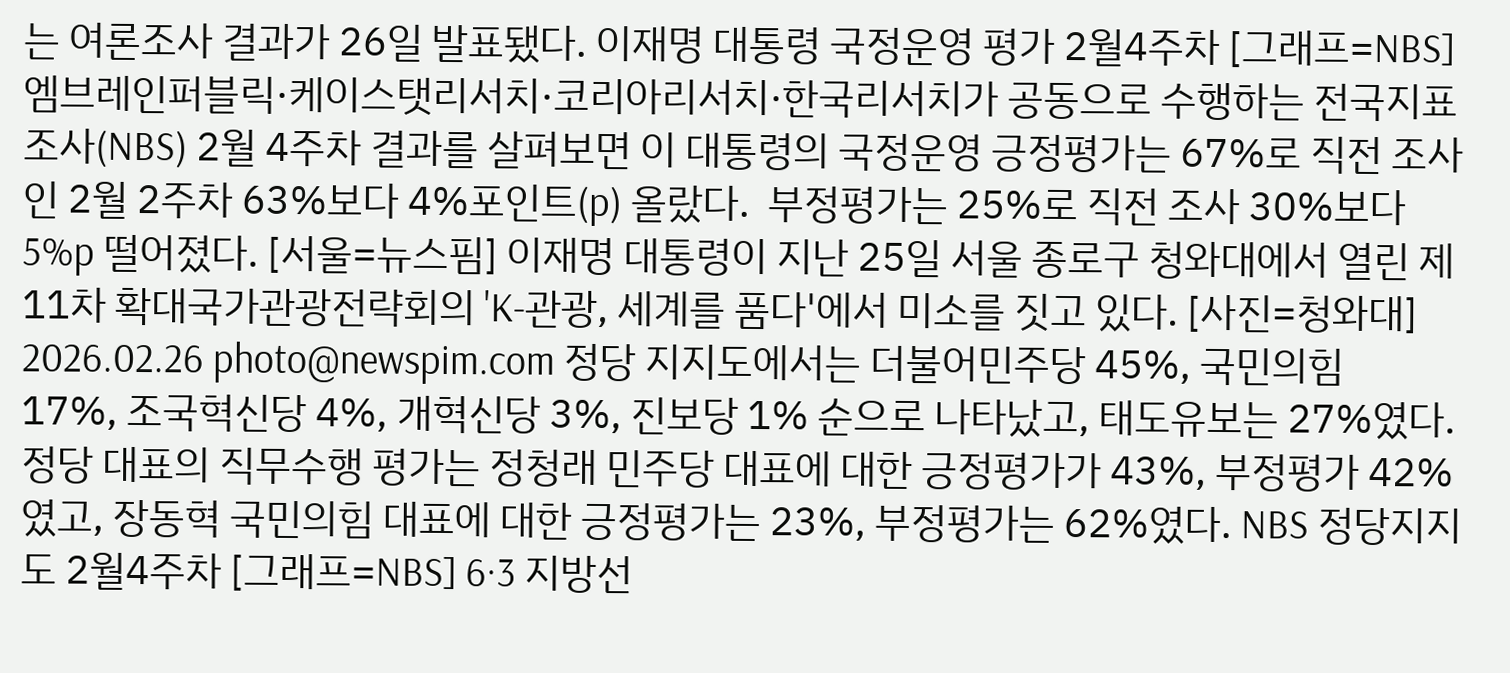는 여론조사 결과가 26일 발표됐다. 이재명 대통령 국정운영 평가 2월4주차 [그래프=NBS] 엠브레인퍼블릭·케이스탯리서치·코리아리서치·한국리서치가 공동으로 수행하는 전국지표조사(NBS) 2월 4주차 결과를 살펴보면 이 대통령의 국정운영 긍정평가는 67%로 직전 조사인 2월 2주차 63%보다 4%포인트(p) 올랐다.  부정평가는 25%로 직전 조사 30%보다 5%p 떨어졌다. [서울=뉴스핌] 이재명 대통령이 지난 25일 서울 종로구 청와대에서 열린 제11차 확대국가관광전략회의 'K-관광, 세계를 품다'에서 미소를 짓고 있다. [사진=청와대] 2026.02.26 photo@newspim.com 정당 지지도에서는 더불어민주당 45%, 국민의힘 17%, 조국혁신당 4%, 개혁신당 3%, 진보당 1% 순으로 나타났고, 태도유보는 27%였다.  정당 대표의 직무수행 평가는 정청래 민주당 대표에 대한 긍정평가가 43%, 부정평가 42%였고, 장동혁 국민의힘 대표에 대한 긍정평가는 23%, 부정평가는 62%였다. NBS 정당지지도 2월4주차 [그래프=NBS] 6·3 지방선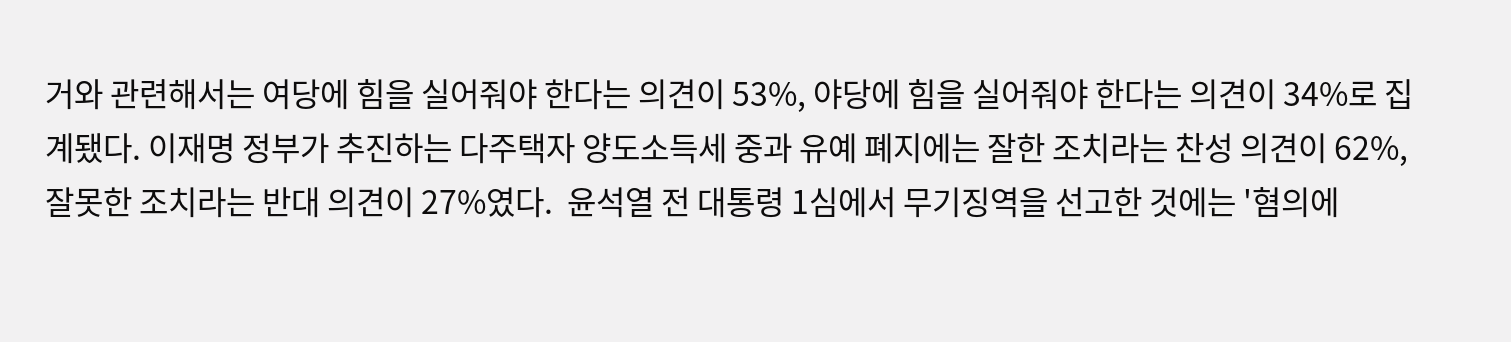거와 관련해서는 여당에 힘을 실어줘야 한다는 의견이 53%, 야당에 힘을 실어줘야 한다는 의견이 34%로 집계됐다. 이재명 정부가 추진하는 다주택자 양도소득세 중과 유예 폐지에는 잘한 조치라는 찬성 의견이 62%, 잘못한 조치라는 반대 의견이 27%였다.  윤석열 전 대통령 1심에서 무기징역을 선고한 것에는 '혐의에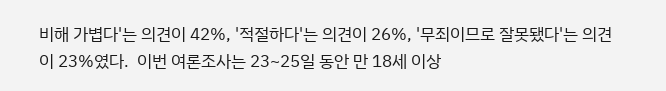비해 가볍다'는 의견이 42%, '적절하다'는 의견이 26%, '무죄이므로 잘못됐다'는 의견이 23%였다.  이번 여론조사는 23~25일 동안 만 18세 이상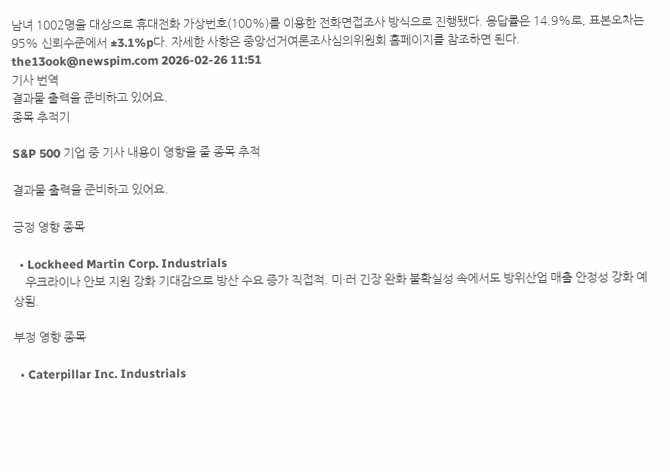남녀 1002명을 대상으로 휴대전화 가상번호(100%)를 이용한 전화면접조사 방식으로 진행됐다. 응답률은 14.9%로, 표본오차는 95% 신뢰수준에서 ±3.1%p다. 자세한 사항은 중앙선거여론조사심의위원회 홈페이지를 참조하면 된다.  the13ook@newspim.com 2026-02-26 11:51
기사 번역
결과물 출력을 준비하고 있어요.
종목 추적기

S&P 500 기업 중 기사 내용이 영향을 줄 종목 추적

결과물 출력을 준비하고 있어요.

긍정 영향 종목

  • Lockheed Martin Corp. Industrials
    우크라이나 안보 지원 강화 기대감으로 방산 수요 증가 직접적. 미·러 긴장 완화 불확실성 속에서도 방위산업 매출 안정성 강화 예상됨.

부정 영향 종목

  • Caterpillar Inc. Industrials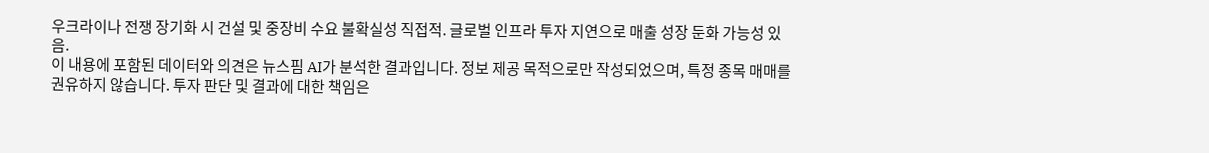우크라이나 전쟁 장기화 시 건설 및 중장비 수요 불확실성 직접적. 글로벌 인프라 투자 지연으로 매출 성장 둔화 가능성 있음.
이 내용에 포함된 데이터와 의견은 뉴스핌 AI가 분석한 결과입니다. 정보 제공 목적으로만 작성되었으며, 특정 종목 매매를 권유하지 않습니다. 투자 판단 및 결과에 대한 책임은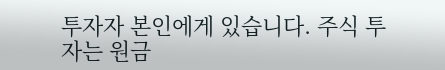투자자 본인에게 있습니다. 주식 투자는 원금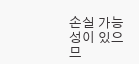손실 가능성이 있으므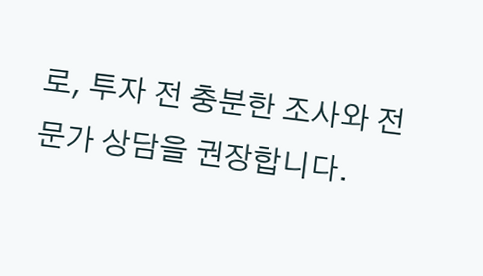로, 투자 전 충분한 조사와 전문가 상담을 권장합니다.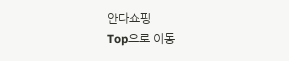안다쇼핑
Top으로 이동